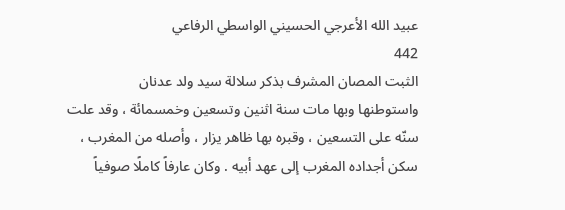عبيد الله الأعرجي الحسيني الواسطي الرفاعي
442
الثبت المصان المشرف بذكر سلالة سيد ولد عدنان
واستوطنها وبها مات سنة اثنين وتسعين وخمسمائة ، وقد علت سنّه على التسعين ، وقبره بها ظاهر يزار ، وأصله من المغرب ، سكن أجداده المغرب إلى عهد أبيه . وكان عارفاً كاملًا صوفياً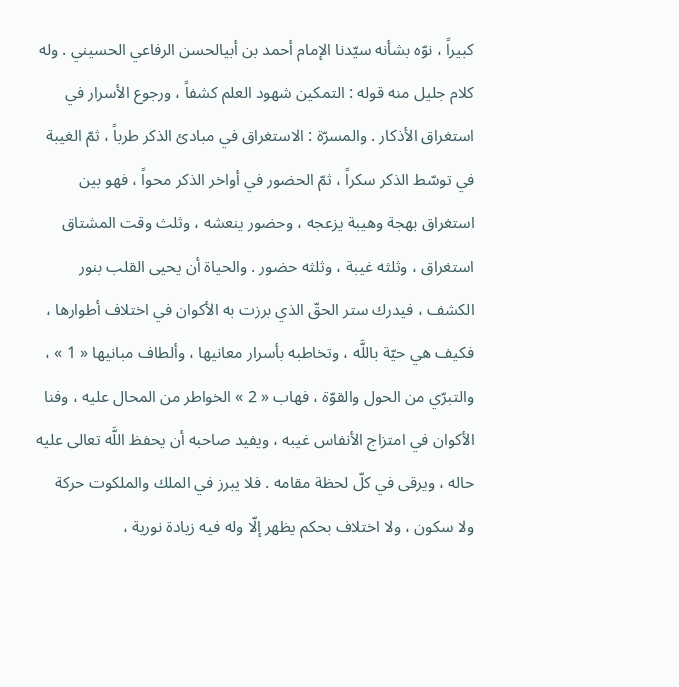كبيراً ، نوّه بشأنه سيّدنا الإمام أحمد بن أبيالحسن الرفاعي الحسيني . وله كلام جليل منه قوله : التمكين شهود العلم كشفاً ، ورجوع الأسرار في استغراق الأذكار . والمسرّة : الاستغراق في مبادئ الذكر طرباً ، ثمّ الغيبة في توسّط الذكر سكراً ، ثمّ الحضور في أواخر الذكر محواً ، فهو بين استغراق بهجة وهيبة يزعجه ، وحضور ينعشه ، وثلث وقت المشتاق استغراق ، وثلثه غيبة ، وثلثه حضور . والحياة أن يحيى القلب بنور الكشف ، فيدرك ستر الحقّ الذي برزت به الأكوان في اختلاف أطوارها ، فكيف هي حيّة باللَّه ، وتخاطبه بأسرار معانيها ، وألطاف مبانيها « 1 » ، والتبرّي من الحول والقوّة ، فهاب « 2 » الخواطر من المحال عليه ، وفنا الأكوان في امتزاج الأنفاس غيبه ، ويفيد صاحبه أن يحفظ اللَّه تعالى عليه حاله ، ويرقى في كلّ لحظة مقامه . فلا يبرز في الملك والملكوت حركة ولا سكون ، ولا اختلاف بحكم يظهر إلّا وله فيه زيادة نورية ،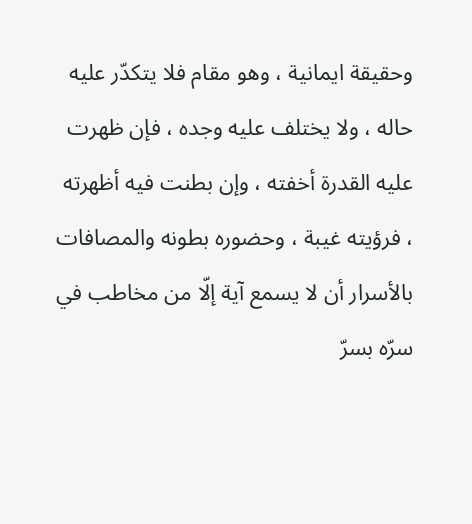وحقيقة ايمانية ، وهو مقام فلا يتكدّر عليه حاله ، ولا يختلف عليه وجده ، فإن ظهرت عليه القدرة أخفته ، وإن بطنت فيه أظهرته ، فرؤيته غيبة ، وحضوره بطونه والمصافات بالأسرار أن لا يسمع آية إلّا من مخاطب في سرّه بسرّ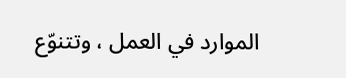الموارد في العمل ، وتتنوّع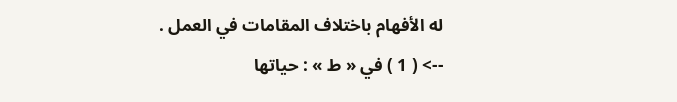له الأفهام باختلاف المقامات في العمل .
--> ( 1 ) في « ط » : حياتها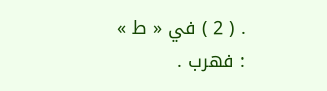. ( 2 ) في « ط » : فهرب .